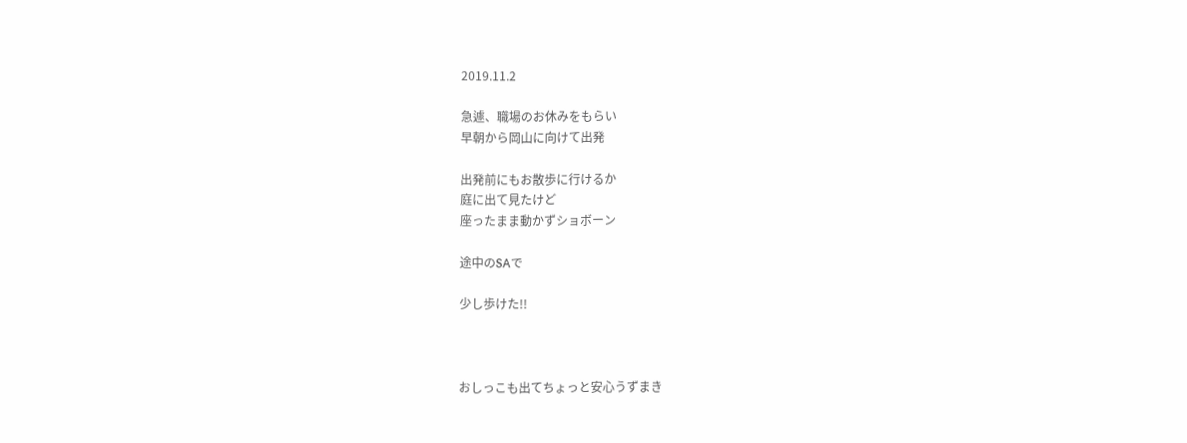2019.11.2

急遽、職場のお休みをもらい
早朝から岡山に向けて出発

出発前にもお散歩に行けるか
庭に出て見たけど
座ったまま動かずショボーン

途中のSAで

少し歩けた!!



おしっこも出てちょっと安心うずまき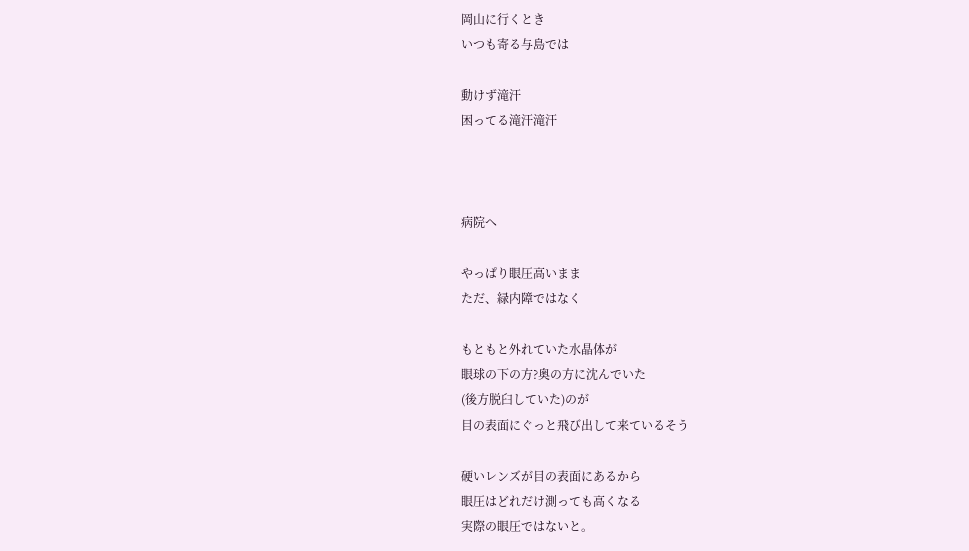岡山に行くとき
いつも寄る与島では

動けず滝汗
困ってる滝汗滝汗



病院へ

やっぱり眼圧高いまま
ただ、緑内障ではなく

もともと外れていた水晶体が
眼球の下の方?奥の方に沈んでいた
(後方脱臼していた)のが
目の表面にぐっと飛び出して来ているそう

硬いレンズが目の表面にあるから
眼圧はどれだけ測っても高くなる
実際の眼圧ではないと。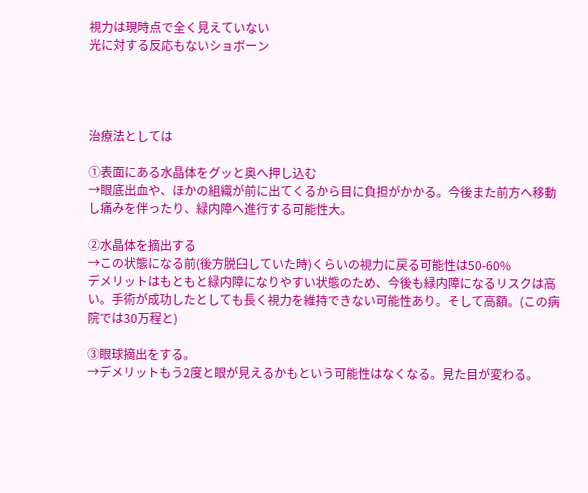視力は現時点で全く見えていない
光に対する反応もないショボーン




治療法としては

①表面にある水晶体をグッと奥へ押し込む
→眼底出血や、ほかの組織が前に出てくるから目に負担がかかる。今後また前方へ移動し痛みを伴ったり、緑内障へ進行する可能性大。

②水晶体を摘出する
→この状態になる前(後方脱臼していた時)くらいの視力に戻る可能性は50-60%
デメリットはもともと緑内障になりやすい状態のため、今後も緑内障になるリスクは高い。手術が成功したとしても長く視力を維持できない可能性あり。そして高額。(この病院では30万程と)

③眼球摘出をする。
→デメリットもう2度と眼が見えるかもという可能性はなくなる。見た目が変わる。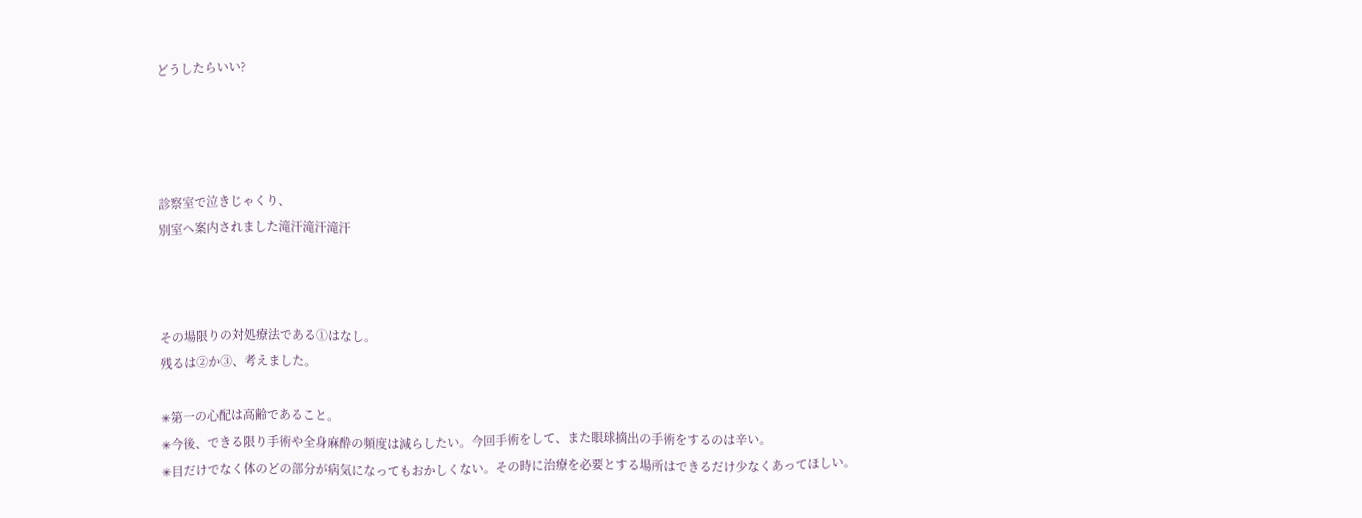どうしたらいい?




診察室で泣きじゃくり、
別室へ案内されました滝汗滝汗滝汗



その場限りの対処療法である①はなし。
残るは②か③、考えました。

✳第一の心配は高齢であること。
✳今後、できる限り手術や全身麻酔の頻度は減らしたい。今回手術をして、また眼球摘出の手術をするのは辛い。
✳目だけでなく体のどの部分が病気になってもおかしくない。その時に治療を必要とする場所はできるだけ少なくあってほしい。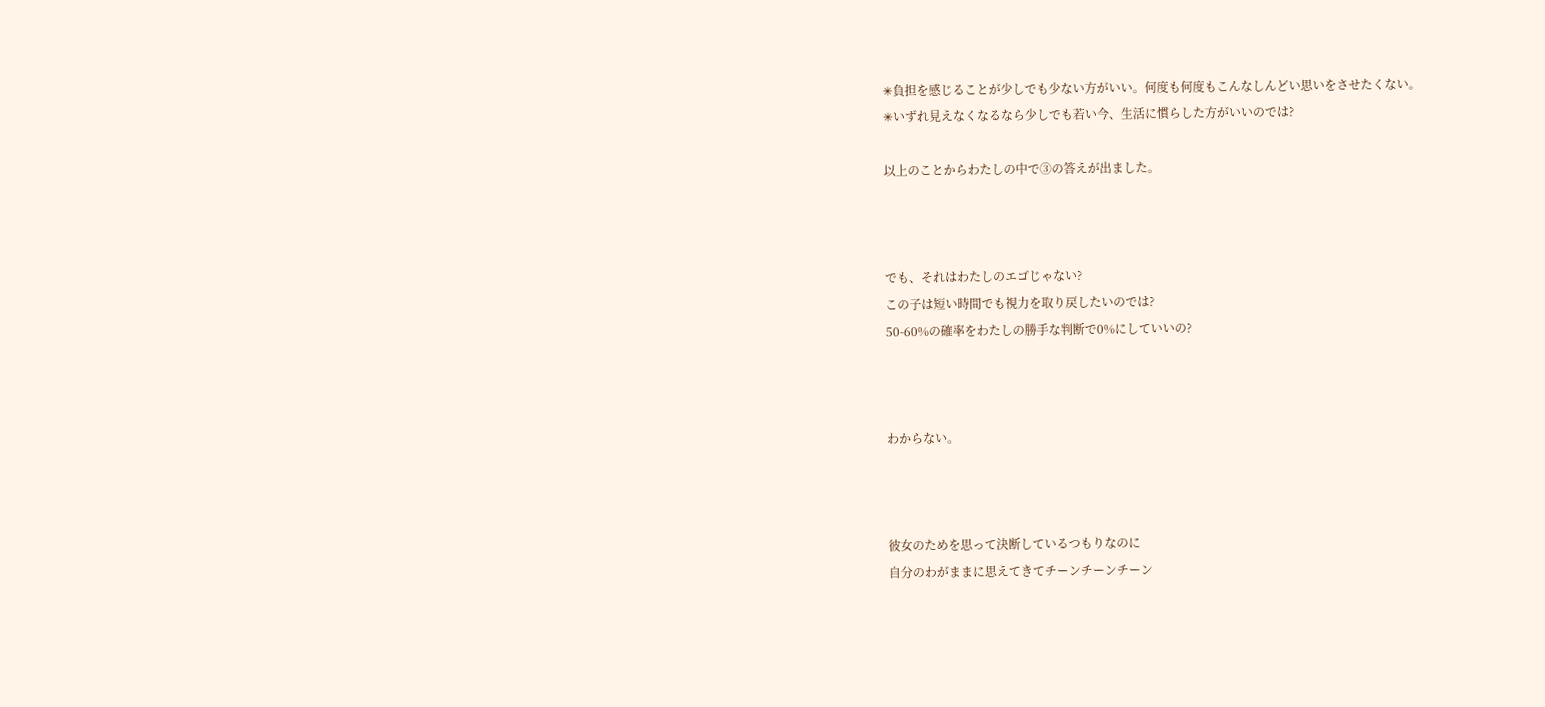✳負担を感じることが少しでも少ない方がいい。何度も何度もこんなしんどい思いをさせたくない。
✳いずれ見えなくなるなら少しでも若い今、生活に慣らした方がいいのでは?

以上のことからわたしの中で③の答えが出ました。



でも、それはわたしのエゴじゃない?
この子は短い時間でも視力を取り戻したいのでは?
50-60%の確率をわたしの勝手な判断で0%にしていいの?



わからない。



彼女のためを思って決断しているつもりなのに
自分のわがままに思えてきてチーンチーンチーン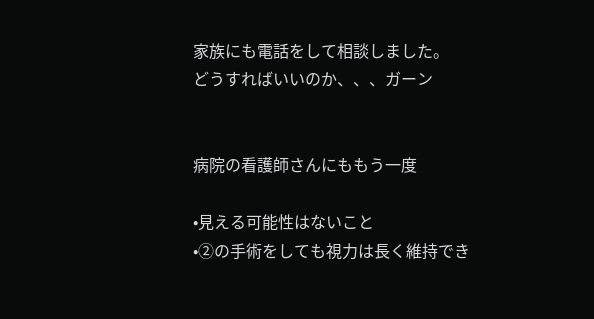家族にも電話をして相談しました。
どうすればいいのか、、、ガーン


病院の看護師さんにももう一度

•見える可能性はないこと
•②の手術をしても視力は長く維持でき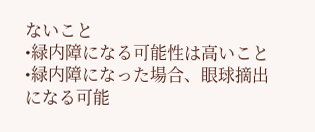ないこと
•緑内障になる可能性は高いこと
•緑内障になった場合、眼球摘出になる可能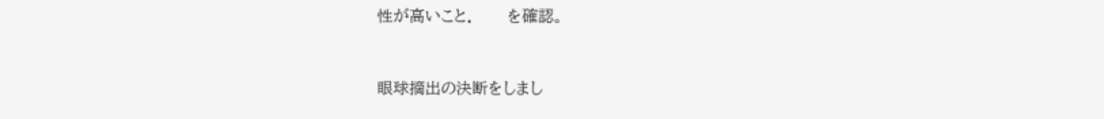性が高いこと.       を確認。



眼球摘出の決断をしまし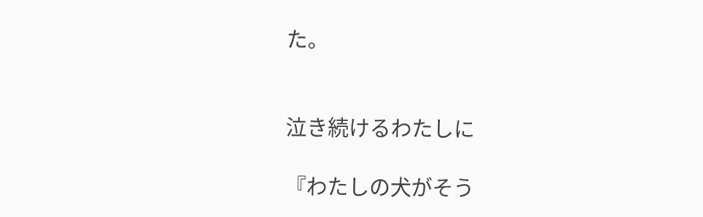た。


泣き続けるわたしに

『わたしの犬がそう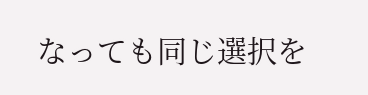なっても同じ選択を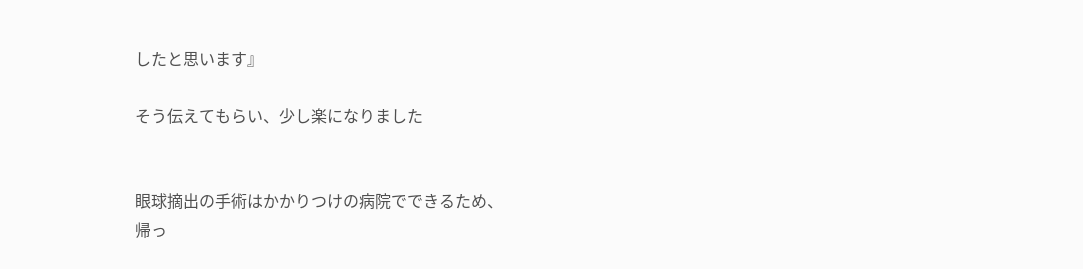したと思います』

そう伝えてもらい、少し楽になりました


眼球摘出の手術はかかりつけの病院でできるため、
帰っ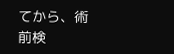てから、術前検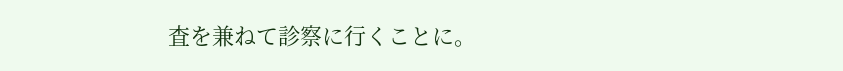査を兼ねて診察に行くことに。